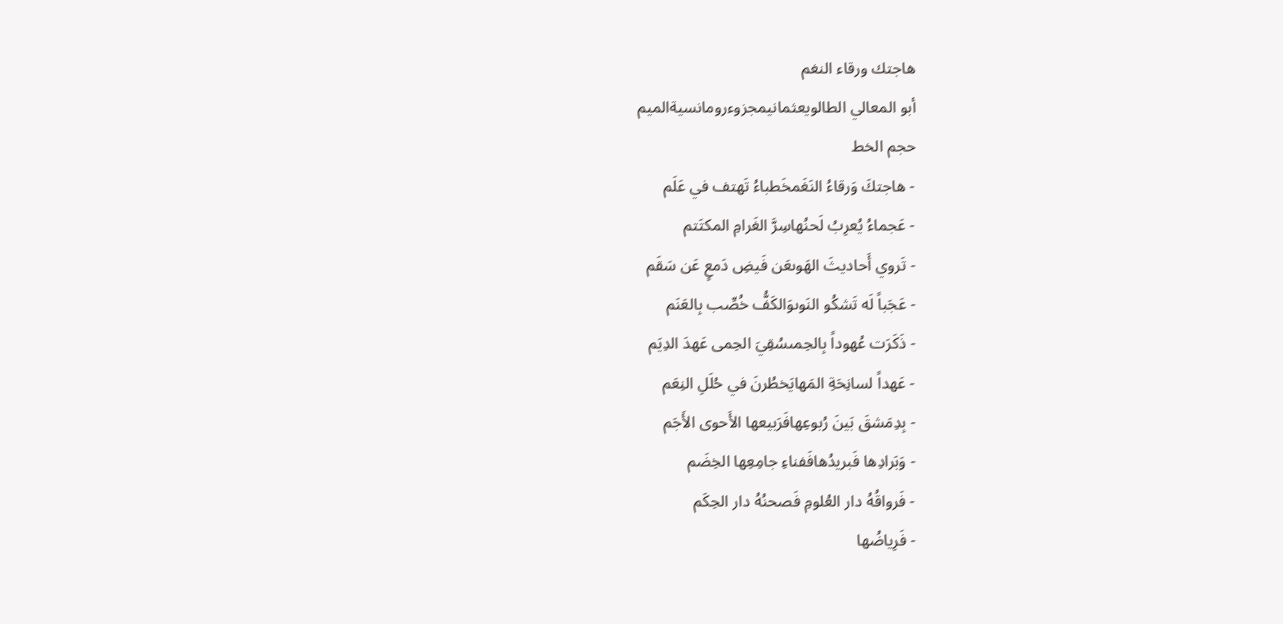هاجتك ورقاء النغم
أبو المعالي الطالويعثمانيمجزوءرومانسيةالميم
حجم الخط
- هاجتكَ وَرقاءُ النَغَمخَطباءُ تَهتف في عَلَم
- عَجماءُ يُعرِبُ لَحنُهاسِرَّ الغَرامِ المكتَتم
- تَروي أَحاديثَ الهَوىعَن فَيضِ دَمعٍ عَن سَقَم
- عَجَباً لَه تَشكُو النَوىوَالكَفُّ خُصِّب بِالعَنَم
- ذَكَرَت عُهوداً بِالحِمىسُقِيَ الحِمى عَهدَ الدِيَم
- عَهداً لسانِحَةِ المَهايَخطُرنَ في حُلَلِ النِعَم
- بِدِمَشقَ بَينَ رُبوعِهافَرَبيعها الأَحوى الأَجَم
- وَبَرادِها فَبريدُهافَفناءِ جامِعِها الخِضَم
- فَرواقُهُ دار العُلومِ فَصحنُهُ دار الحِكَم
- فَرِياضُها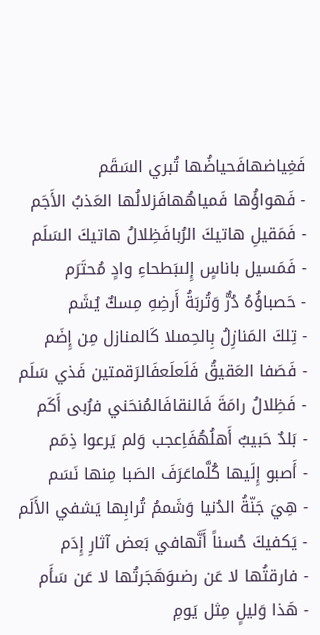فَغِياضهافَحياضُها تُبري السَقَم
- فَهواؤُها فَمياهُهافَزلالُها العَذبُ الأَجَم
- فَمَقيلِ هاتيكَ الرُبافَظِلالُ هاتيكَ السَلَم
- فَمَسيل باناسٍ إِلىبَطحاءِ وادٍ مُحتَرَم
- حَصباؤُهُ دُرٌّ وَتُربَةُ أَرضِهِ مِسكٌ يُشَم
- تِلكَ المَنازِلُ بِالحِمىلا كَالمنازل مِن إِضَم
- فَصَفا العَقيقُ فَلَعلَعفَالرَقمتين فَذي سَلَم
- فَظِلالُ رامَةَ فَالنقافَالمُنحَني فرُبى أَكَم
- بَلدٌ حَبيبٌ أَهلُهُفَاِعجب وَلم يَرعوا ذِمَم
- أَصبو إِلَيها كُلَّماعَرَفَ الصَبا مِنها نَسَم
- هِيَ جَنّةُ الدُنيا وَشَممُ تُرابِها يَشفي الأَلَم
- يَكفيكَ حُسناً أَنَّهافي بَعض آثارِ إِدَم
- فارقتُها لا عَن رضىوَهَجَرتُها لا عَن سَأَم
- هَذا وَليلٍ مِثل يَومِ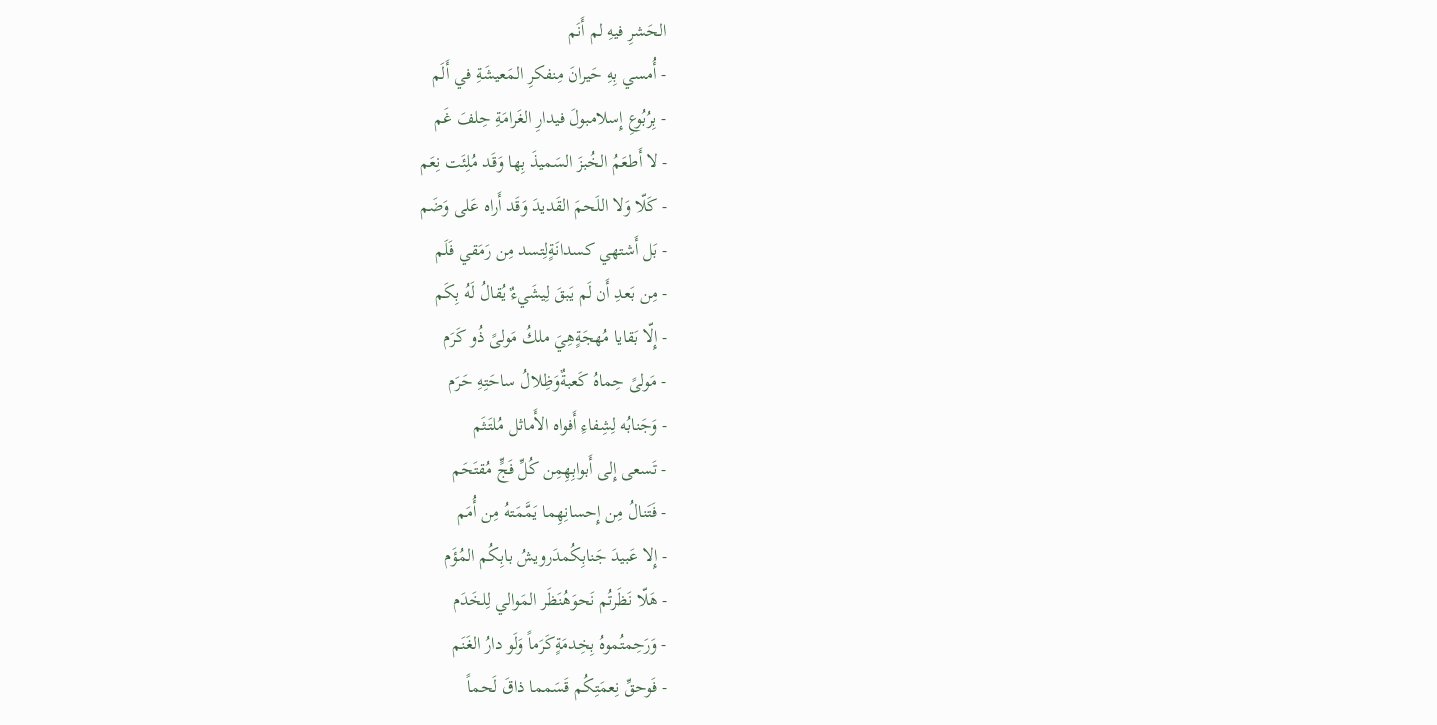الحَشرِ فيهِ لم أَنَم
- أُمسي بِهِ حَيرانَ مِنفكرِ المَعيشَةِ في أَلَم
- بِرُبُوعِ إِسلامبولَ فيدارِ الغَرامَةِ حِلفَ غَم
- لا أَطعَمُ الخُبزَ السَميذَ بِها وَقَد مُلِئَت نِعَم
- كَلّا وَلا اللَحمَ القَديدَ وَقَد أَراه عَلى وَضَم
- بَل أَشتهي كسدانَةٍلِتسد مِن رَمَقي فَلَم
- مِن بَعدِ أَن لَم يَبقَ لِيشَيءٌ يُقالُ لَهُ بِكَم
- إِلّا بَقايا مُهجَةٍهِيَ ملكُ مَولىً ذُو كَرَم
- مَولىً حِماهُ كَعبةٌوَظِلالُ ساحَتِهِ حَرَم
- وَجَنابُه لِشِفاءِ أَفواه الأَماثل مُلتَثَم
- تَسعى إِلى أَبوابِهِمِن كُلِّ فَجٍّ مُقتَحَم
- فَتَنالُ مِن إِحسانِهِما يَمَّمَتهُ مِن أُمَم
- إِلا عَبيدَ جَنابِكُمدَرويشُ بابِكُم المُؤَم
- هَلّا نَظَرتُم نَحوَهُنَظَر المَوالي لِلخَدَم
- وَرَحِمتُموهُ بِخِدمَةٍكَرَماً وَلَو دارُ الغَنَم
- فَوحقِّ نِعمَتِكُم قَسَمما ذاقَ لَحماً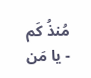مُنذُ كَم
- يا مَن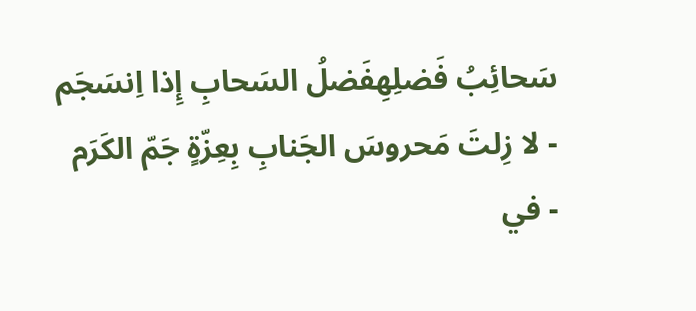سَحائِبُ فَضلِهِفَضلُ السَحابِ إِذا اِنسَجَم
- لا زِلتَ مَحروسَ الجَنابِ بِعِزّةٍ جَمّ الكَرَم
- في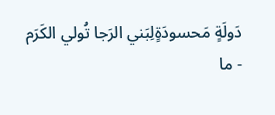دَولَةٍ مَحسودَةٍلِبَني الرَجا تُولي الكَرَم
- ما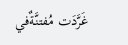غَرَّدَت مُفتنَّةٌفي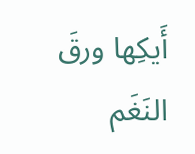أَيكِها ورقَ النَغَم